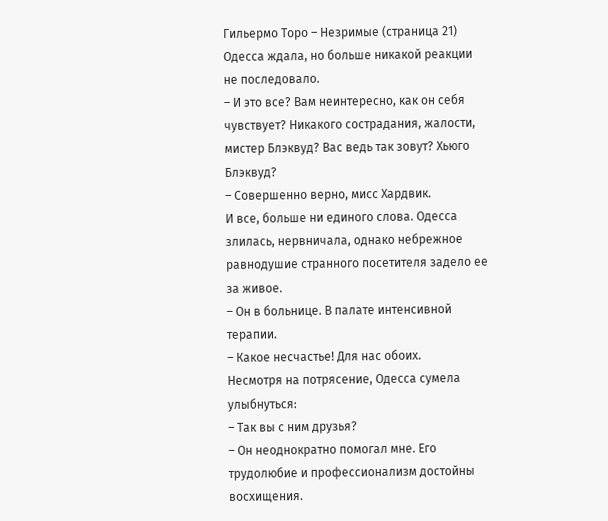Гильермо Торо – Незримые (страница 21)
Одесса ждала, но больше никакой реакции не последовало.
– И это все? Вам неинтересно, как он себя чувствует? Никакого сострадания, жалости, мистер Блэквуд? Вас ведь так зовут? Хьюго Блэквуд?
– Совершенно верно, мисс Хардвик.
И все, больше ни единого слова. Одесса злилась, нервничала, однако небрежное равнодушие странного посетителя задело ее за живое.
– Он в больнице. В палате интенсивной терапии.
– Какое несчастье! Для нас обоих.
Несмотря на потрясение, Одесса сумела улыбнуться:
– Так вы с ним друзья?
– Он неоднократно помогал мне. Его трудолюбие и профессионализм достойны восхищения.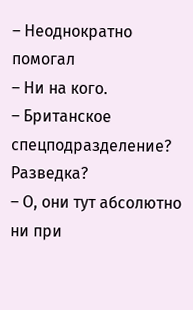– Неоднократно помогал
– Ни на кого.
– Британское спецподразделение? Разведка?
– О, они тут абсолютно ни при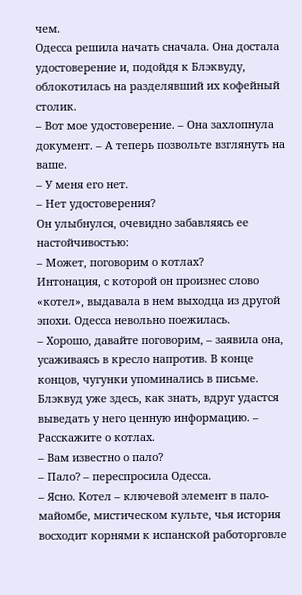чем.
Одесса решила начать сначала. Она достала удостоверение и, подойдя к Блэквуду, облокотилась на разделявший их кофейный столик.
– Вот мое удостоверение. – Она захлопнула документ. – А теперь позвольте взглянуть на ваше.
– У меня его нет.
– Нет удостоверения?
Он улыбнулся, очевидно забавляясь ее настойчивостью:
– Может, поговорим о котлах?
Интонация, с которой он произнес слово «котел», выдавала в нем выходца из другой эпохи. Одесса невольно поежилась.
– Хорошо, давайте поговорим, – заявила она, усаживаясь в кресло напротив. В конце концов, чугунки упоминались в письме. Блэквуд уже здесь, как знать, вдруг удастся выведать у него ценную информацию. – Расскажите о котлах.
– Вам известно о пало?
– Пало? – переспросила Одесса.
– Ясно. Котел – ключевой элемент в пало-майомбе, мистическом культе, чья история восходит корнями к испанской работорговле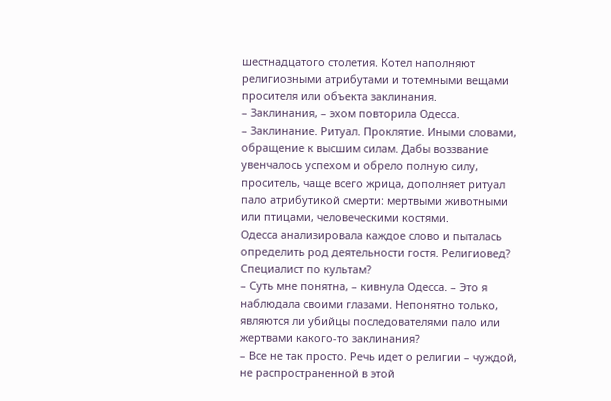шестнадцатого столетия. Котел наполняют религиозными атрибутами и тотемными вещами просителя или объекта заклинания.
– Заклинания, – эхом повторила Одесса.
– Заклинание. Ритуал. Проклятие. Иными словами, обращение к высшим силам. Дабы воззвание увенчалось успехом и обрело полную силу, проситель, чаще всего жрица, дополняет ритуал пало атрибутикой смерти: мертвыми животными или птицами, человеческими костями.
Одесса анализировала каждое слово и пыталась определить род деятельности гостя. Религиовед? Специалист по культам?
– Суть мне понятна, – кивнула Одесса. – Это я наблюдала своими глазами. Непонятно только, являются ли убийцы последователями пало или жертвами какого-то заклинания?
– Все не так просто. Речь идет о религии – чуждой, не распространенной в этой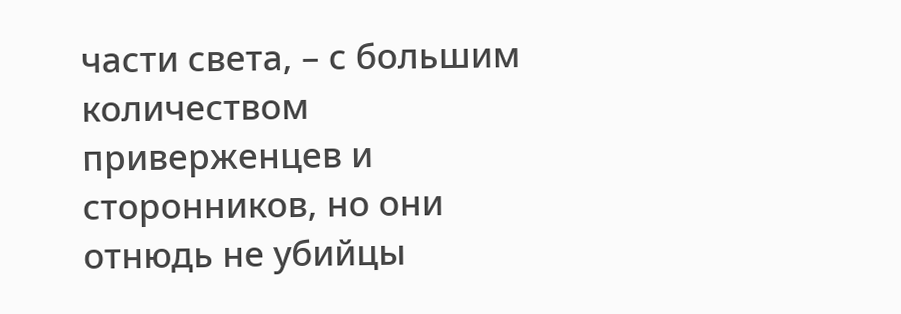части света, – с большим количеством приверженцев и сторонников, но они отнюдь не убийцы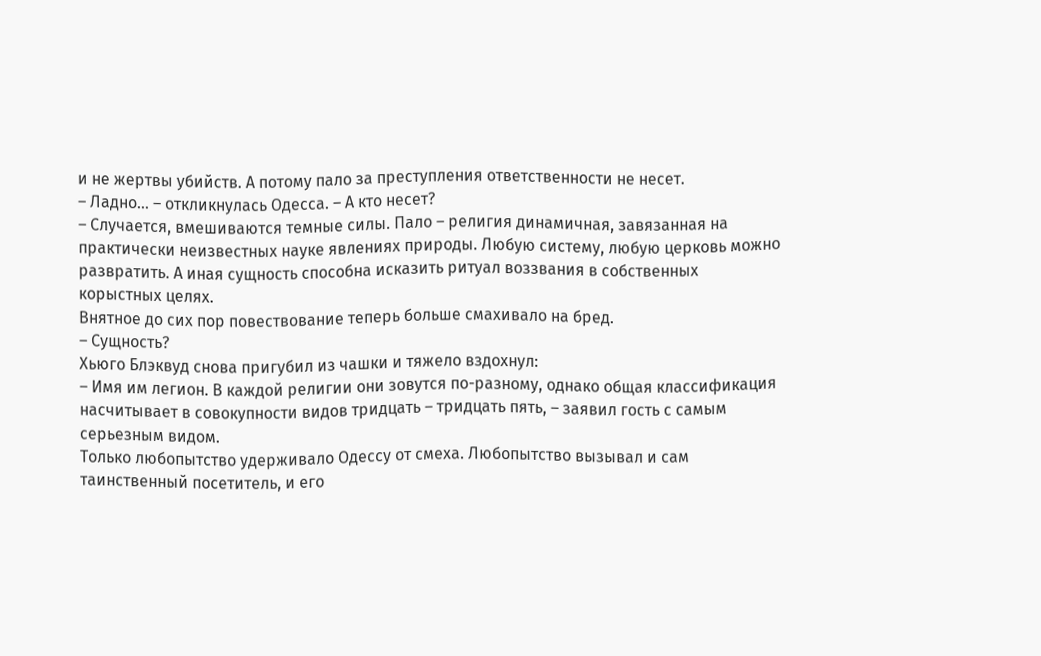и не жертвы убийств. А потому пало за преступления ответственности не несет.
– Ладно… – откликнулась Одесса. – А кто несет?
– Случается, вмешиваются темные силы. Пало – религия динамичная, завязанная на практически неизвестных науке явлениях природы. Любую систему, любую церковь можно развратить. А иная сущность способна исказить ритуал воззвания в собственных корыстных целях.
Внятное до сих пор повествование теперь больше смахивало на бред.
– Сущность?
Хьюго Блэквуд снова пригубил из чашки и тяжело вздохнул:
– Имя им легион. В каждой религии они зовутся по-разному, однако общая классификация насчитывает в совокупности видов тридцать – тридцать пять, – заявил гость с самым серьезным видом.
Только любопытство удерживало Одессу от смеха. Любопытство вызывал и сам таинственный посетитель, и его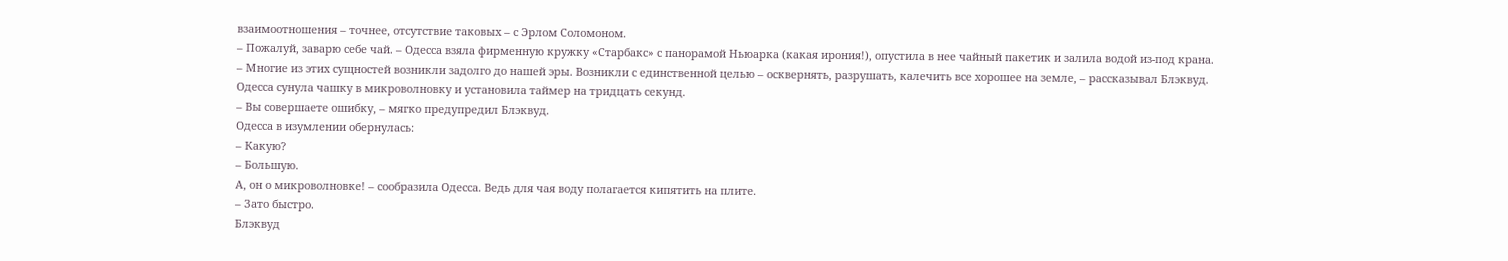взаимоотношения – точнее, отсутствие таковых – с Эрлом Соломоном.
– Пожалуй, заварю себе чай. – Одесса взяла фирменную кружку «Старбакс» с панорамой Ньюарка (какая ирония!), опустила в нее чайный пакетик и залила водой из-под крана.
– Многие из этих сущностей возникли задолго до нашей эры. Возникли с единственной целью – осквернять, разрушать, калечить все хорошее на земле, – рассказывал Блэквуд.
Одесса сунула чашку в микроволновку и установила таймер на тридцать секунд.
– Вы совершаете ошибку, – мягко предупредил Блэквуд.
Одесса в изумлении обернулась:
– Какую?
– Большую.
А, он о микроволновке! – сообразила Одесса. Ведь для чая воду полагается кипятить на плите.
– Зато быстро.
Блэквуд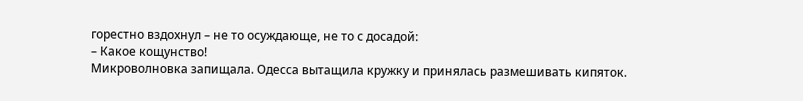горестно вздохнул – не то осуждающе, не то с досадой:
– Какое кощунство!
Микроволновка запищала. Одесса вытащила кружку и принялась размешивать кипяток.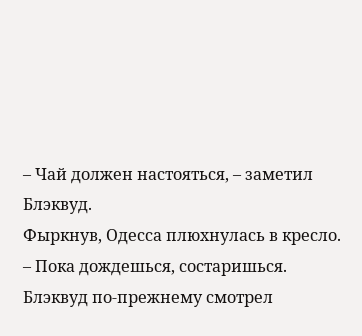– Чай должен настояться, – заметил Блэквуд.
Фыркнув, Одесса плюхнулась в кресло.
– Пока дождешься, состаришься.
Блэквуд по-прежнему смотрел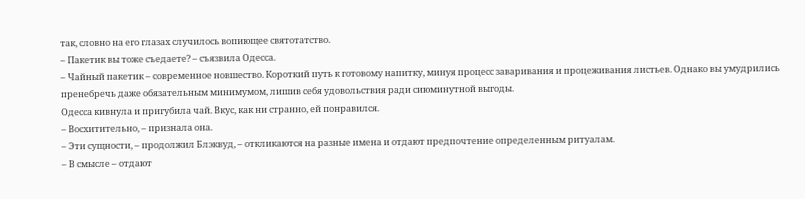так, словно на его глазах случилось вопиющее святотатство.
– Пакетик вы тоже съедаете? – съязвила Одесса.
– Чайный пакетик – современное новшество. Короткий путь к готовому напитку, минуя процесс заваривания и процеживания листьев. Однако вы умудрились пренебречь даже обязательным минимумом, лишив себя удовольствия ради сиюминутной выгоды.
Одесса кивнула и пригубила чай. Вкус, как ни странно, ей понравился.
– Восхитительно, – признала она.
– Эти сущности, – продолжил Блэквуд, – откликаются на разные имена и отдают предпочтение определенным ритуалам.
– В смысле – отдают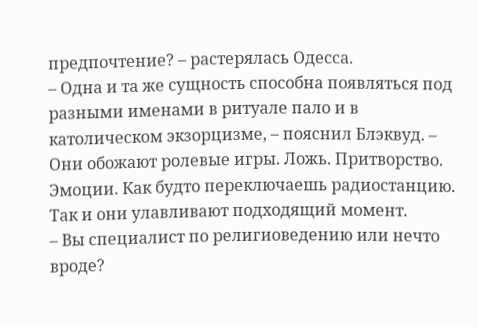предпочтение? – растерялась Одесса.
– Одна и та же сущность способна появляться под разными именами в ритуале пало и в католическом экзорцизме, – пояснил Блэквуд. – Они обожают ролевые игры. Ложь. Притворство. Эмоции. Как будто переключаешь радиостанцию. Так и они улавливают подходящий момент.
– Вы специалист по религиоведению или нечто вроде?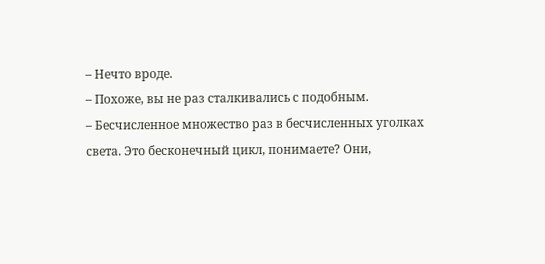– Нечто вроде.
– Похоже, вы не раз сталкивались с подобным.
– Бесчисленное множество раз в бесчисленных уголках света. Это бесконечный цикл, понимаете? Они,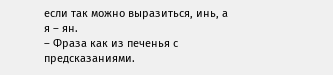если так можно выразиться, инь, а я – ян.
– Фраза как из печенья с предсказаниями.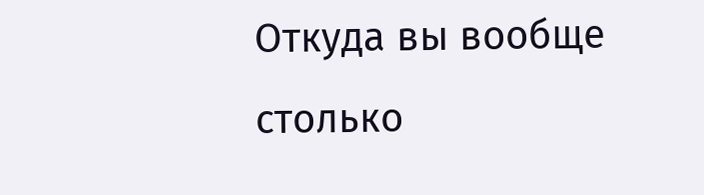Откуда вы вообще столько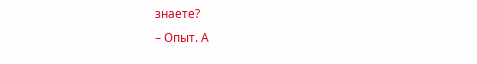знаете?
– Опыт. А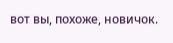вот вы, похоже, новичок.